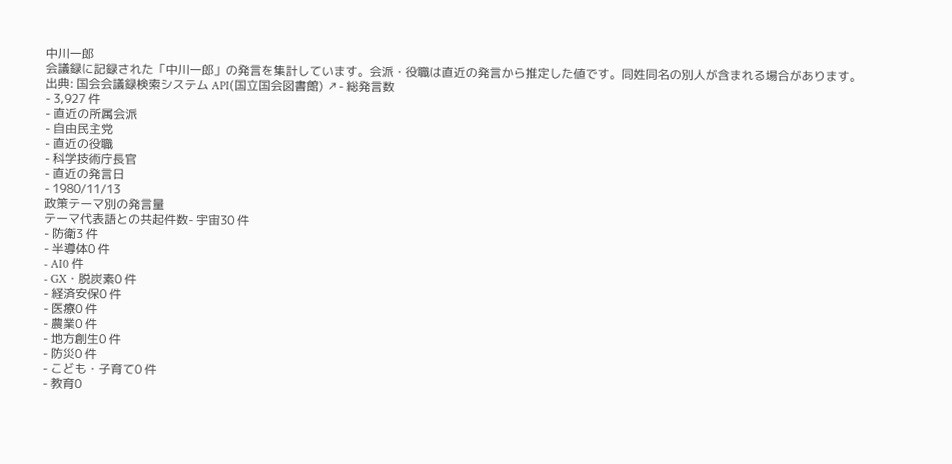中川一郎
会議録に記録された「中川一郎」の発言を集計しています。会派・役職は直近の発言から推定した値です。同姓同名の別人が含まれる場合があります。
出典: 国会会議録検索システム API(国立国会図書館) ↗- 総発言数
- 3,927 件
- 直近の所属会派
- 自由民主党
- 直近の役職
- 科学技術庁長官
- 直近の発言日
- 1980/11/13
政策テーマ別の発言量
テーマ代表語との共起件数- 宇宙30 件
- 防衛3 件
- 半導体0 件
- AI0 件
- GX・脱炭素0 件
- 経済安保0 件
- 医療0 件
- 農業0 件
- 地方創生0 件
- 防災0 件
- こども・子育て0 件
- 教育0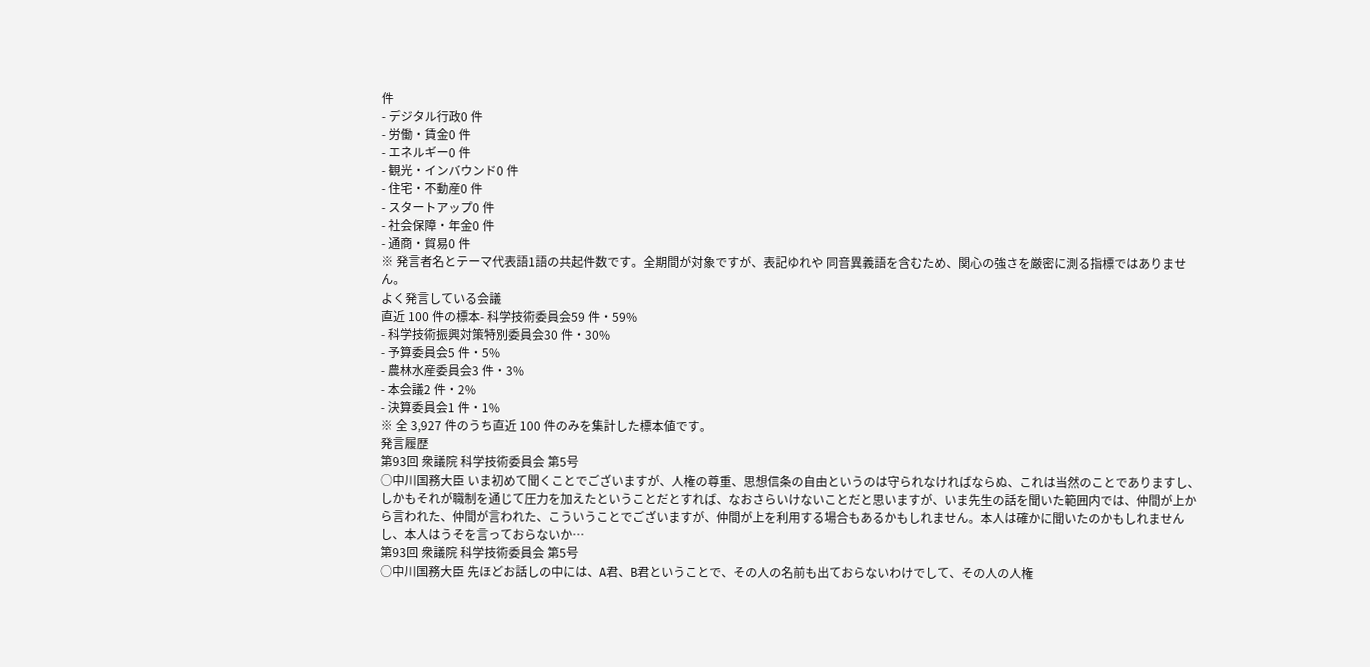件
- デジタル行政0 件
- 労働・賃金0 件
- エネルギー0 件
- 観光・インバウンド0 件
- 住宅・不動産0 件
- スタートアップ0 件
- 社会保障・年金0 件
- 通商・貿易0 件
※ 発言者名とテーマ代表語1語の共起件数です。全期間が対象ですが、表記ゆれや 同音異義語を含むため、関心の強さを厳密に測る指標ではありません。
よく発言している会議
直近 100 件の標本- 科学技術委員会59 件・59%
- 科学技術振興対策特別委員会30 件・30%
- 予算委員会5 件・5%
- 農林水産委員会3 件・3%
- 本会議2 件・2%
- 決算委員会1 件・1%
※ 全 3,927 件のうち直近 100 件のみを集計した標本値です。
発言履歴
第93回 衆議院 科学技術委員会 第5号
○中川国務大臣 いま初めて聞くことでございますが、人権の尊重、思想信条の自由というのは守られなければならぬ、これは当然のことでありますし、しかもそれが職制を通じて圧力を加えたということだとすれば、なおさらいけないことだと思いますが、いま先生の話を聞いた範囲内では、仲間が上から言われた、仲間が言われた、こういうことでございますが、仲間が上を利用する場合もあるかもしれません。本人は確かに聞いたのかもしれませんし、本人はうそを言っておらないか…
第93回 衆議院 科学技術委員会 第5号
○中川国務大臣 先ほどお話しの中には、A君、B君ということで、その人の名前も出ておらないわけでして、その人の人権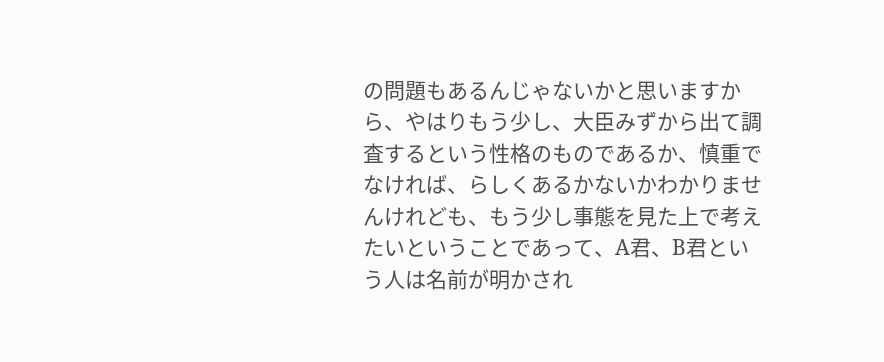の問題もあるんじゃないかと思いますから、やはりもう少し、大臣みずから出て調査するという性格のものであるか、慎重でなければ、らしくあるかないかわかりませんけれども、もう少し事態を見た上で考えたいということであって、A君、B君という人は名前が明かされ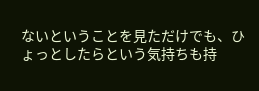ないということを見ただけでも、ひょっとしたらという気持ちも持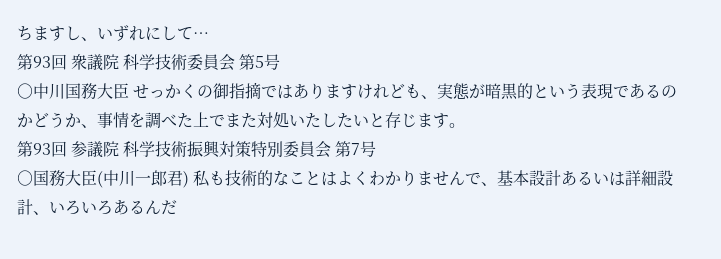ちますし、いずれにして…
第93回 衆議院 科学技術委員会 第5号
○中川国務大臣 せっかくの御指摘ではありますけれども、実態が暗黒的という表現であるのかどうか、事情を調べた上でまた対処いたしたいと存じます。
第93回 参議院 科学技術振興対策特別委員会 第7号
○国務大臣(中川一郎君) 私も技術的なことはよくわかりませんで、基本設計あるいは詳細設計、いろいろあるんだ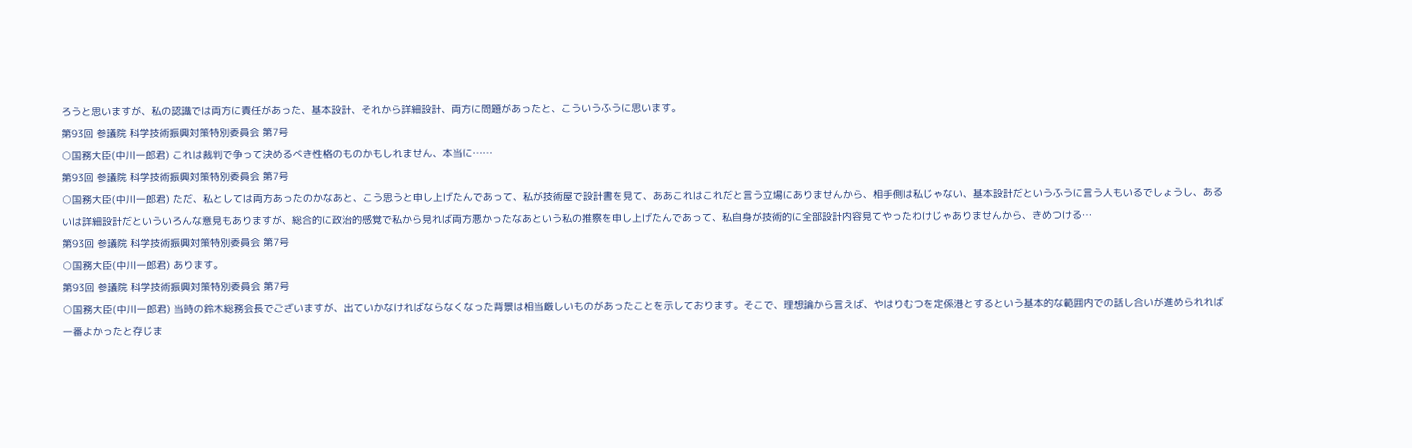ろうと思いますが、私の認識では両方に責任があった、基本設計、それから詳細設計、両方に問題があったと、こういうふうに思います。
第93回 参議院 科学技術振興対策特別委員会 第7号
○国務大臣(中川一郎君) これは裁判で争って決めるべき性格のものかもしれません、本当に……
第93回 参議院 科学技術振興対策特別委員会 第7号
○国務大臣(中川一郎君) ただ、私としては両方あったのかなあと、こう思うと申し上げたんであって、私が技術屋で設計書を見て、ああこれはこれだと言う立場にありませんから、相手側は私じゃない、基本設計だというふうに言う人もいるでしょうし、あるいは詳細設計だといういろんな意見もありますが、総合的に政治的感覚で私から見れば両方悪かったなあという私の推察を申し上げたんであって、私自身が技術的に全部設計内容見てやったわけじゃありませんから、きめつける…
第93回 参議院 科学技術振興対策特別委員会 第7号
○国務大臣(中川一郎君) あります。
第93回 参議院 科学技術振興対策特別委員会 第7号
○国務大臣(中川一郎君) 当時の鈴木総務会長でございますが、出ていかなければならなくなった背景は相当厳しいものがあったことを示しております。そこで、理想論から言えば、やはりむつを定係港とするという基本的な範囲内での話し合いが進められれば一番よかったと存じま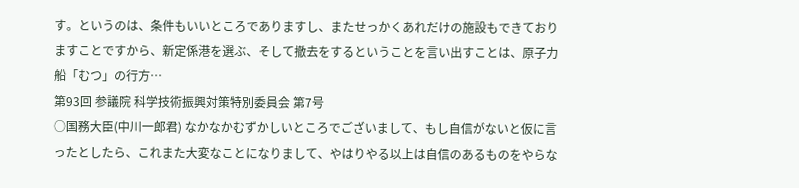す。というのは、条件もいいところでありますし、またせっかくあれだけの施設もできておりますことですから、新定係港を選ぶ、そして撤去をするということを言い出すことは、原子力船「むつ」の行方…
第93回 参議院 科学技術振興対策特別委員会 第7号
○国務大臣(中川一郎君) なかなかむずかしいところでございまして、もし自信がないと仮に言ったとしたら、これまた大変なことになりまして、やはりやる以上は自信のあるものをやらな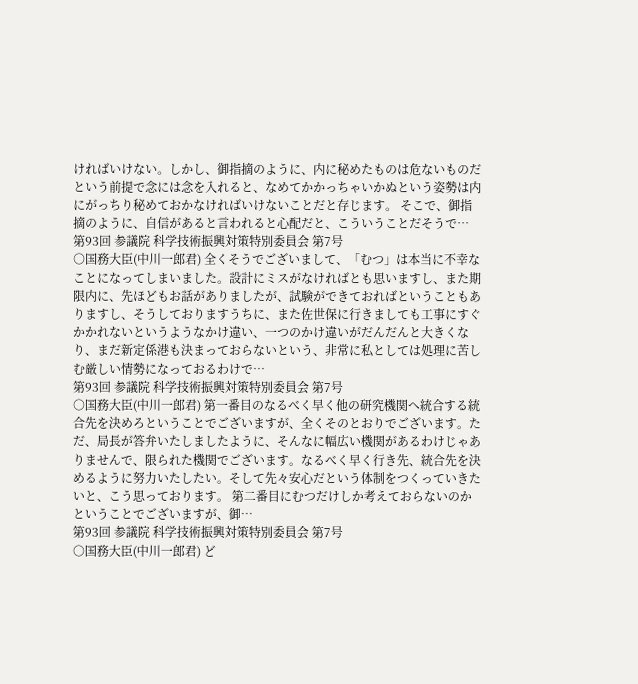ければいけない。しかし、御指摘のように、内に秘めたものは危ないものだという前提で念には念を入れると、なめてかかっちゃいかぬという姿勢は内にがっちり秘めておかなければいけないことだと存じます。 そこで、御指摘のように、自信があると言われると心配だと、こういうことだそうで…
第93回 参議院 科学技術振興対策特別委員会 第7号
○国務大臣(中川一郎君) 全くそうでございまして、「むつ」は本当に不幸なことになってしまいました。設計にミスがなければとも思いますし、また期限内に、先ほどもお話がありましたが、試験ができておればということもありますし、そうしておりますうちに、また佐世保に行きましても工事にすぐかかれないというようなかけ違い、一つのかけ違いがだんだんと大きくなり、まだ新定係港も決まっておらないという、非常に私としては処理に苦しむ厳しい情勢になっておるわけで…
第93回 参議院 科学技術振興対策特別委員会 第7号
○国務大臣(中川一郎君) 第一番目のなるべく早く他の研究機関へ統合する統合先を決めろということでございますが、全くそのとおりでございます。ただ、局長が答弁いたしましたように、そんなに幅広い機関があるわけじゃありませんで、限られた機関でございます。なるべく早く行き先、統合先を決めるように努力いたしたい。そして先々安心だという体制をつくっていきたいと、こう思っております。 第二番目にむつだけしか考えておらないのかということでございますが、御…
第93回 参議院 科学技術振興対策特別委員会 第7号
○国務大臣(中川一郎君) ど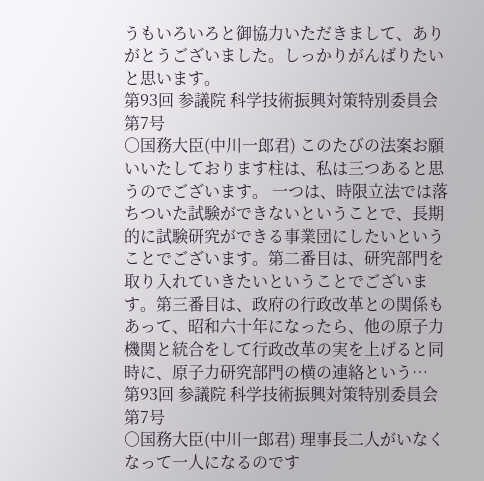うもいろいろと御協力いただきまして、ありがとうございました。しっかりがんばりたいと思います。
第93回 参議院 科学技術振興対策特別委員会 第7号
○国務大臣(中川一郎君) このたびの法案お願いいたしております柱は、私は三つあると思うのでございます。 一つは、時限立法では落ちついた試験ができないということで、長期的に試験研究ができる事業団にしたいということでございます。第二番目は、研究部門を取り入れていきたいということでございます。第三番目は、政府の行政改革との関係もあって、昭和六十年になったら、他の原子力機関と統合をして行政改革の実を上げると同時に、原子力研究部門の横の連絡という…
第93回 参議院 科学技術振興対策特別委員会 第7号
○国務大臣(中川一郎君) 理事長二人がいなくなって一人になるのです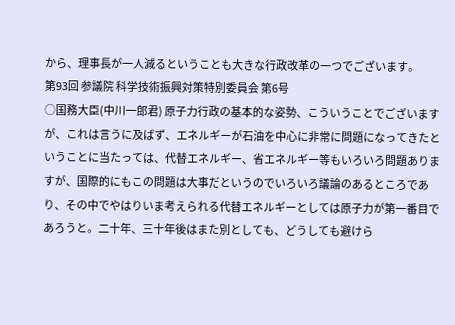から、理事長が一人減るということも大きな行政改革の一つでございます。
第93回 参議院 科学技術振興対策特別委員会 第6号
○国務大臣(中川一郎君) 原子力行政の基本的な姿勢、こういうことでございますが、これは言うに及ばず、エネルギーが石油を中心に非常に問題になってきたということに当たっては、代替エネルギー、省エネルギー等もいろいろ問題ありますが、国際的にもこの問題は大事だというのでいろいろ議論のあるところであり、その中でやはりいま考えられる代替エネルギーとしては原子力が第一番目であろうと。二十年、三十年後はまた別としても、どうしても避けら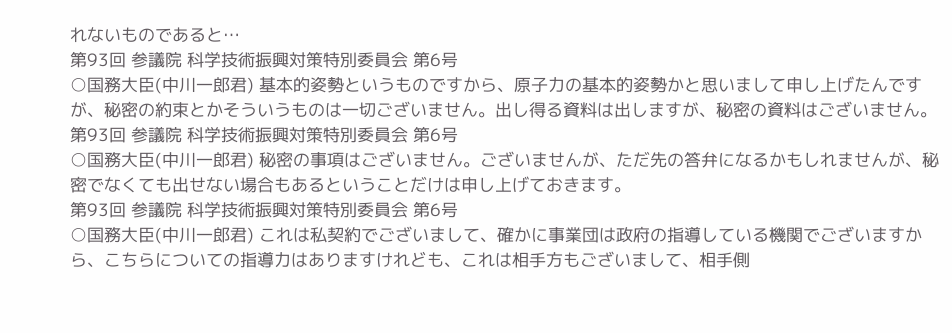れないものであると…
第93回 参議院 科学技術振興対策特別委員会 第6号
○国務大臣(中川一郎君) 基本的姿勢というものですから、原子力の基本的姿勢かと思いまして申し上げたんですが、秘密の約束とかそういうものは一切ございません。出し得る資料は出しますが、秘密の資料はございません。
第93回 参議院 科学技術振興対策特別委員会 第6号
○国務大臣(中川一郎君) 秘密の事項はございません。ございませんが、ただ先の答弁になるかもしれませんが、秘密でなくても出せない場合もあるということだけは申し上げておきます。
第93回 参議院 科学技術振興対策特別委員会 第6号
○国務大臣(中川一郎君) これは私契約でございまして、確かに事業団は政府の指導している機関でございますから、こちらについての指導力はありますけれども、これは相手方もございまして、相手側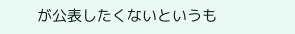が公表したくないというも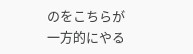のをこちらが一方的にやる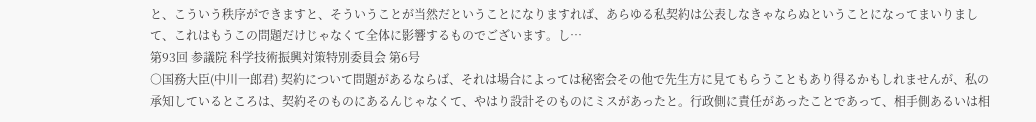と、こういう秩序ができますと、そういうことが当然だということになりますれば、あらゆる私契約は公表しなきゃならぬということになってまいりまして、これはもうこの問題だけじゃなくて全体に影響するものでございます。し…
第93回 参議院 科学技術振興対策特別委員会 第6号
○国務大臣(中川一郎君) 契約について問題があるならば、それは場合によっては秘密会その他で先生方に見てもらうこともあり得るかもしれませんが、私の承知しているところは、契約そのものにあるんじゃなくて、やはり設計そのものにミスがあったと。行政側に責任があったことであって、相手側あるいは相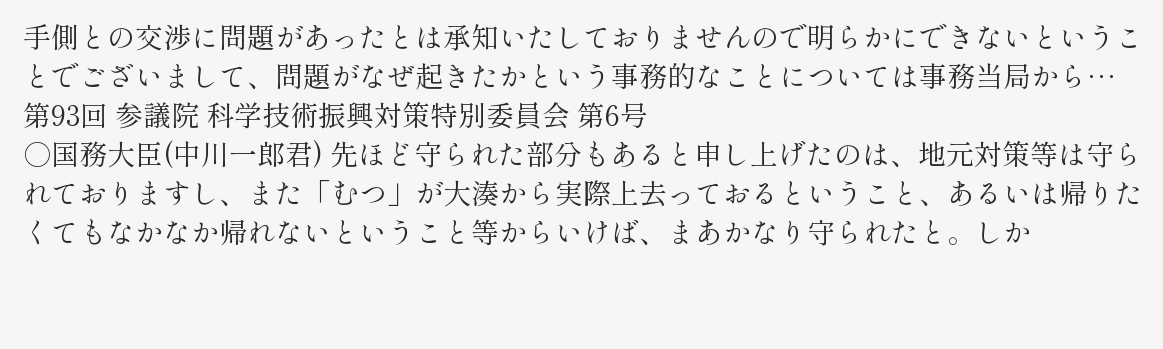手側との交渉に問題があったとは承知いたしておりませんので明らかにできないということでございまして、問題がなぜ起きたかという事務的なことについては事務当局から…
第93回 参議院 科学技術振興対策特別委員会 第6号
○国務大臣(中川一郎君) 先ほど守られた部分もあると申し上げたのは、地元対策等は守られておりますし、また「むつ」が大湊から実際上去っておるということ、あるいは帰りたくてもなかなか帰れないということ等からいけば、まあかなり守られたと。しか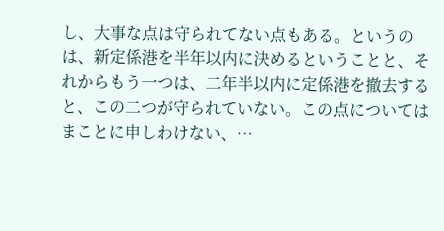し、大事な点は守られてない点もある。というのは、新定係港を半年以内に決めるということと、それからもう一つは、二年半以内に定係港を撤去すると、この二つが守られていない。この点についてはまことに申しわけない、…